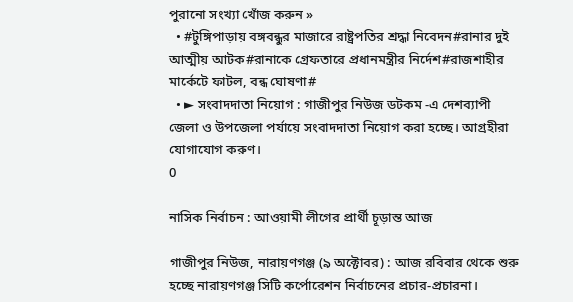পুরানো সংখ্যা খোঁজ করুন »
  • #টুঙ্গিপাড়ায় বঙ্গবন্ধুর মাজারে রাষ্ট্রপতির শ্রদ্ধা নিবেদন#রানার দুই আত্মীয় আটক#রানাকে গ্রেফতারে প্রধানমন্ত্রীর নির্দেশ#রাজশাহীর মার্কেটে ফাটল, বন্ধ ঘোষণা#
  • ► সংবাদদাতা নিয়োগ : গাজীপুর নিউজ ডটকম -এ দেশব্যাপী জেলা ও উপজেলা পর্যায়ে সংবাদদাতা নিয়োগ করা হচ্ছে। আগ্রহীরা যোগাযোগ করুণ।
0

নাসিক নির্বাচন : আওয়ামী লীগের প্রার্থী চূড়ান্ত আজ

গাজীপুর নিউজ, নারায়ণগঞ্জ (৯ অক্টোবর) : আজ রবিবার থেকে শুরু হচ্ছে নারায়ণগঞ্জ সিটি কর্পোরেশন নির্বাচনের প্রচার-প্রচারনা।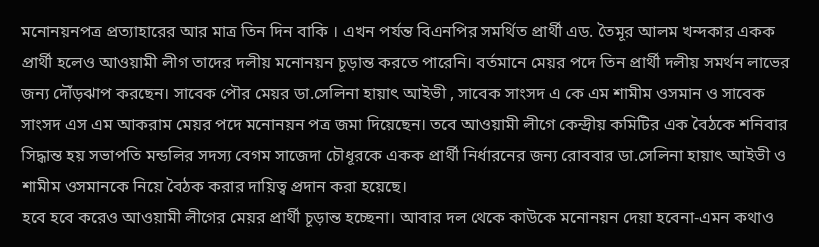মনোনয়নপত্র প্রত্যাহারের আর মাত্র তিন দিন বাকি । এখন পর্যন্ত বিএনপির সমর্থিত প্রার্থী এড. তৈমূর আলম খন্দকার একক প্রার্থী হলেও আওয়ামী লীগ তাদের দলীয় মনোনয়ন চূড়ান্ত করতে পারেনি। বর্তমানে মেয়র পদে তিন প্রার্থী দলীয় সমর্থন লাভের জন্য দৌঁড়ঝাপ করছেন। সাবেক পৌর মেয়র ডা.সেলিনা হায়াৎ আইভী , সাবেক সাংসদ এ কে এম শামীম ওসমান ও সাবেক সাংসদ এস এম আকরাম মেয়র পদে মনোনয়ন পত্র জমা দিয়েছেন। তবে আওয়ামী লীগে কেন্দ্রীয় কমিটির এক বৈঠকে শনিবার সিদ্ধান্ত হয় সভাপতি মন্ডলির সদস্য বেগম সাজেদা চৌধূরকে একক প্রার্থী নির্ধারনের জন্য রোববার ডা.সেলিনা হায়াৎ আইভী ও শামীম ওসমানকে নিয়ে বৈঠক করার দায়িত্ব প্রদান করা হয়েছে।
হবে হবে করেও আওয়ামী লীগের মেয়র প্রার্থী চূড়ান্ত হচ্ছেনা। আবার দল থেকে কাউকে মনোনয়ন দেয়া হবেনা-এমন কথাও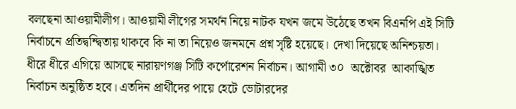বলছেনা আওয়ামীলীগ। আওয়ামী লীগের সমর্থন নিয়ে নাটক যখন জমে উঠেছে তখন বিএনপি এই সিটি নির্বাচনে প্রতিদ্বন্দ্বিতায় থাকবে কি না তা নিয়েও জনমনে প্রশ্ন সৃষ্টি হয়েছে। দেখা দিয়েছে অনিশ্চয়তা।
ধীরে ধীরে এগিয়ে আসছে নারায়ণগঞ্জ সিটি কর্পোরেশন নির্বাচন। আগামী ৩০  অক্টোবর  আকাঙ্খিত নির্বাচন অনুষ্ঠিত হবে। এতদিন প্রার্থীদের পায়ে হেটে ভোটারদের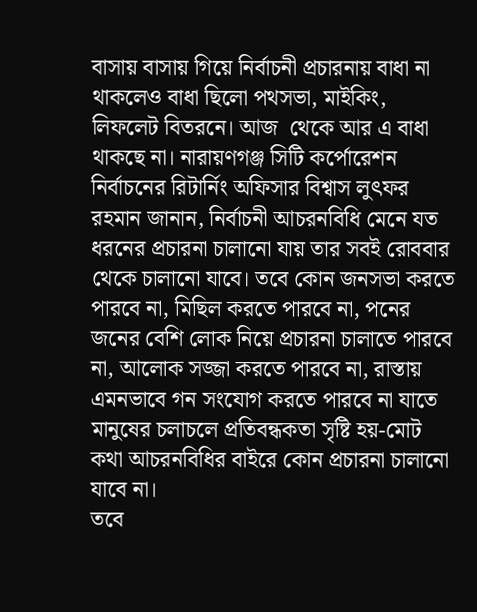বাসায় বাসায় গিয়ে নির্বাচনী প্রচারনায় বাধা না থাকলেও বাধা ছিলো পথসভা, মাইকিং, লিফলেট বিতরনে। আজ  থেকে আর এ বাধা থাকছে না। নারায়ণগঞ্জ সিটি কর্পোরেশন নির্বাচনের রিটার্নিং অফিসার বিশ্বাস লুৎফর রহমান জানান, নির্বাচনী আচরনবিধি মেনে যত ধরনের প্রচারনা চালানো যায় তার সবই রোববার থেকে চালানো যাবে। তবে কোন জনসভা করতে পারবে না, মিছিল করতে পারবে না, পনের জনের বেশি লোক নিয়ে প্রচারনা চালাতে পারবে না, আলোক সজ্জা করতে পারবে না, রাস্তায় এমনভাবে গন সংযোগ করতে পারবে না যাতে মানুষের চলাচলে প্রতিবন্ধকতা সৃষ্টি হয়-মোট কথা আচরনবিধির বাইরে কোন প্রচারনা চালানো যাবে না।
তবে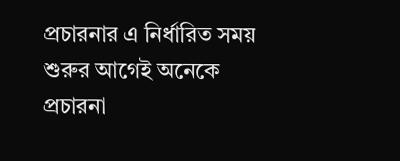প্রচারনার এ নির্ধারিত সময় শুরুর আগেই অনেকে প্রচারনা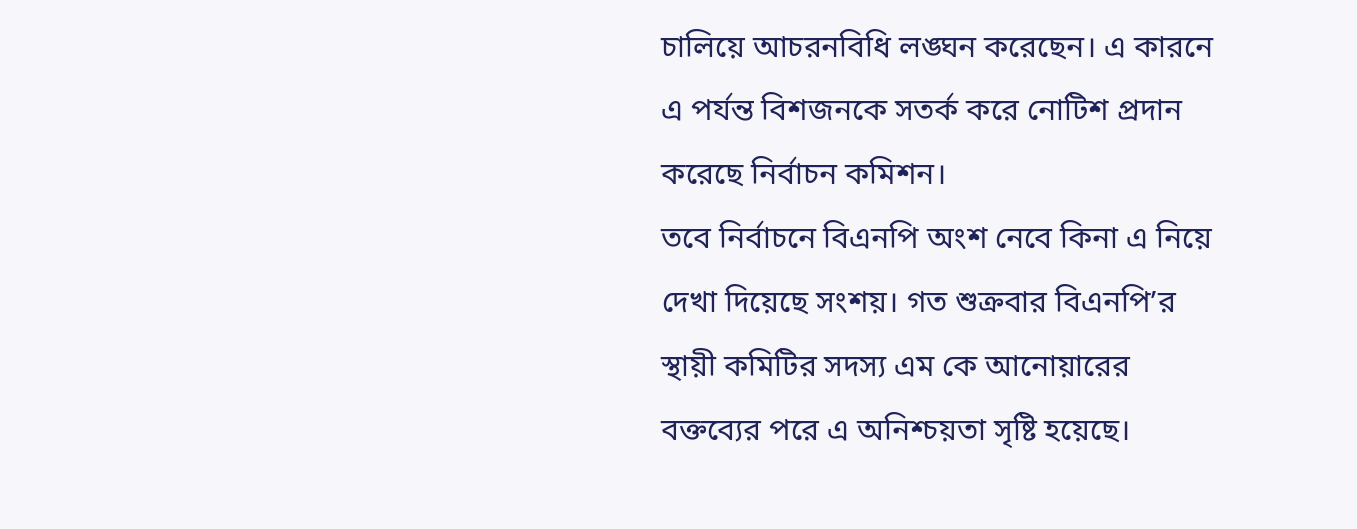চালিয়ে আচরনবিধি লঙ্ঘন করেছেন। এ কারনে এ পর্যন্ত বিশজনকে সতর্ক করে নোটিশ প্রদান করেছে নির্বাচন কমিশন।
তবে নির্বাচনে বিএনপি অংশ নেবে কিনা এ নিয়ে দেখা দিয়েছে সংশয়। গত শুক্রবার বিএনপি’র স্থায়ী কমিটির সদস্য এম কে আনোয়ারের বক্তব্যের পরে এ অনিশ্চয়তা সৃষ্টি হয়েছে।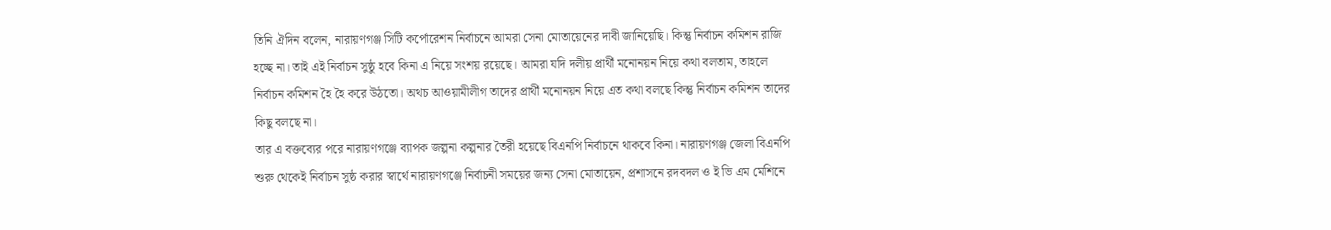তিনি ঐদিন বলেন, নারায়ণগঞ্জ সিটি কর্পোরেশন নির্বাচনে আমরা সেনা মোতায়েনের দাবী জানিয়েছি। কিন্তু নির্বাচন কমিশন রাজি হচ্ছে না। তাই এই নির্বাচন সুষ্ঠু হবে কিনা এ নিয়ে সংশয় রয়েছে। আমরা যদি দলীয় প্রার্থী মনোনয়ন নিয়ে কথা বলতাম, তাহলে নির্বাচন কমিশন হৈ হৈ করে উঠতো। অথচ আওয়ামীলীগ তাদের প্রার্থী মনোনয়ন নিয়ে এত কথা বলছে কিন্তু নির্বাচন কমিশন তাদের কিছু বলছে না।
তার এ বক্তব্যের পরে নারায়ণগঞ্জে ব্যাপক জল্পনা কল্পনার তৈরী হয়েছে বিএনপি নির্বাচনে থাকবে কিনা। নারায়ণগঞ্জ জেলা বিএনপি শুরু থেকেই নির্বাচন সুষ্ঠ করার স্বার্থে নারায়ণগঞ্জে নির্বাচনী সময়ের জন্য সেনা মোতায়েন, প্রশাসনে রদবদল ও ই ভি এম মেশিনে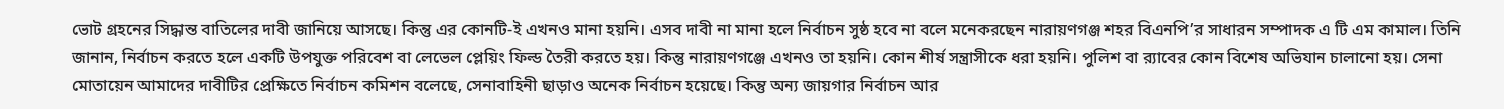ভোট গ্রহনের সিদ্ধান্ত বাতিলের দাবী জানিয়ে আসছে। কিন্তু এর কোনটি-ই এখনও মানা হয়নি। এসব দাবী না মানা হলে নির্বাচন সুষ্ঠ হবে না বলে মনেকরছেন নারায়ণগঞ্জ শহর বিএনপি’র সাধারন সম্পাদক এ টি এম কামাল। তিনি জানান, নির্বাচন করতে হলে একটি উপযুক্ত পরিবেশ বা লেভেল প্লেয়িং ফিল্ড তৈরী করতে হয়। কিন্তু নারায়ণগঞ্জে এখনও তা হয়নি। কোন শীর্ষ সন্ত্রাসীকে ধরা হয়নি। পুলিশ বা র‌্যাবের কোন বিশেষ অভিযান চালানো হয়। সেনা মোতায়েন আমাদের দাবীটির প্রেক্ষিতে নির্বাচন কমিশন বলেছে, সেনাবাহিনী ছাড়াও অনেক নির্বাচন হয়েছে। কিন্তু অন্য জায়গার নির্বাচন আর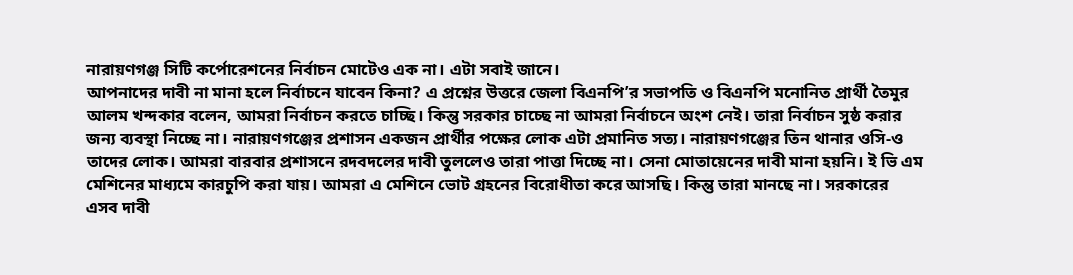নারায়ণগঞ্জ সিটি কর্পোরেশনের নির্বাচন মোটেও এক না। এটা সবাই জানে।
আপনাদের দাবী না মানা হলে নির্বাচনে যাবেন কিনা? এ প্রশ্নের উত্তরে জেলা বিএনপি’র সভাপতি ও বিএনপি মনোনিত প্রার্থী তৈমুর আলম খন্দকার বলেন, আমরা নির্বাচন করতে চাচ্ছি। কিন্তু সরকার চাচ্ছে না আমরা নির্বাচনে অংশ নেই। তারা নির্বাচন সুষ্ঠ করার জন্য ব্যবস্থা নিচ্ছে না। নারায়ণগঞ্জের প্রশাসন একজন প্রার্থীর পক্ষের লোক এটা প্রমানিত সত্য। নারায়ণগঞ্জের তিন থানার ওসি-ও তাদের লোক। আমরা বারবার প্রশাসনে রদবদলের দাবী তুললেও তারা পাত্তা দিচ্ছে না। সেনা মোতায়েনের দাবী মানা হয়নি। ই ভি এম মেশিনের মাধ্যমে কারচুপি করা যায়। আমরা এ মেশিনে ভোট গ্রহনের বিরোধীতা করে আসছি। কিন্তু তারা মানছে না। সরকারের এসব দাবী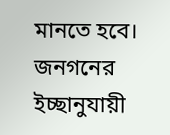মানতে হবে। জনগনের ইচ্ছানুযায়ী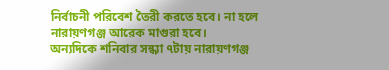নির্বাচনী পরিবেশ তৈরী করতে হবে। না হলে নারায়ণগঞ্জ আরেক মাগুরা হবে।
অন্যদিকে শনিবার সন্ধ্যা ৭টায় নারায়ণগঞ্জ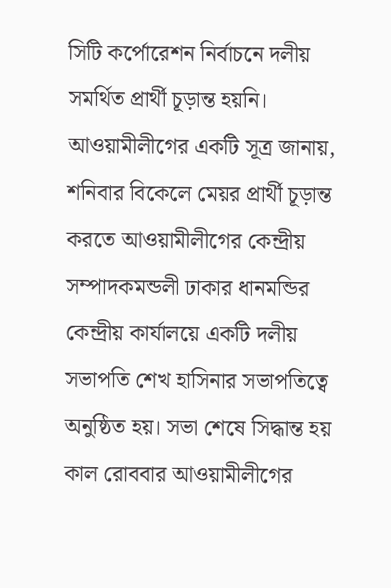সিটি কর্পোরেশন নির্বাচনে দলীয় সমর্থিত প্রার্থী চূড়ান্ত হয়নি। আওয়ামীলীগের একটি সূত্র জানায়, শনিবার বিকেলে মেয়র প্রার্থী চূড়ান্ত করতে আওয়ামীলীগের কেন্দ্রীয় সম্পাদকমন্ডলী ঢাকার ধানমন্ডির কেন্দ্রীয় কার্যালয়ে একটি দলীয় সভাপতি শেখ হাসিনার সভাপতিত্বে অনুষ্ঠিত হয়। সভা শেষে সিদ্ধান্ত হয় কাল রোববার আওয়ামীলীগের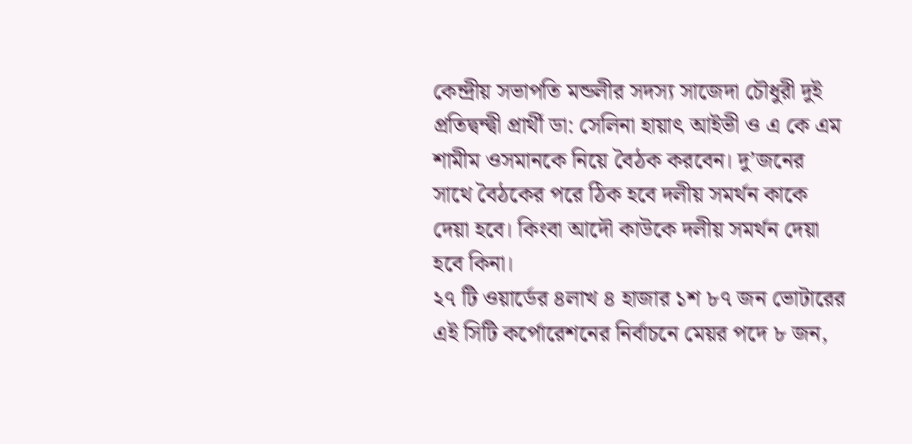কেন্দ্রীয় সভাপতি মন্ডলীর সদস্য সাজেদা চৌধুরী দুই প্রতিদ্বন্দ্বী প্রার্থী ডা: সেলিনা হায়াৎ আইভী ও এ কে এম শামীম ওসমানকে নিয়ে বৈঠক করবেন। দু’জনের সাথে বৈঠকের পরে ঠিক হবে দলীয় সমর্থন কাকে দেয়া হবে। কিংবা আদৌ কাউকে দলীয় সমর্থন দেয়া হবে কিনা।
২৭ টি ওয়ার্ডের ৪লাখ ৪ হাজার ১শ ৮৭ জন ভোটারের এই সিটি কর্পোরেশনের নির্বাচনে মেয়র পদে ৮ জন,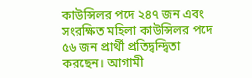কাউন্সিলর পদে ২৪৭ জন এবং সংরক্ষিত মহিলা কাউন্সিলর পদে ৫৬ জন প্রার্থী প্রতিদ্বন্দ্বিতা করছেন। আগামী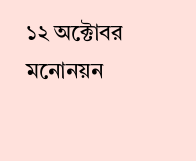১২ অক্টোবর মনোনয়ন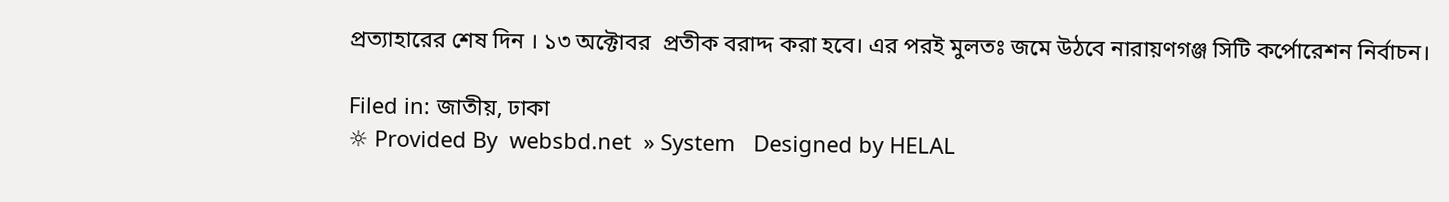প্রত্যাহারের শেষ দিন । ১৩ অক্টোবর  প্রতীক বরাদ্দ করা হবে। এর পরই মুলতঃ জমে উঠবে নারায়ণগঞ্জ সিটি কর্পোরেশন নির্বাচন।

Filed in: জাতীয়, ঢাকা
☼ Provided By  websbd.net  » System   Designed by HELAL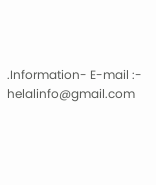.Information- E-mail :- helalinfo@gmail.com